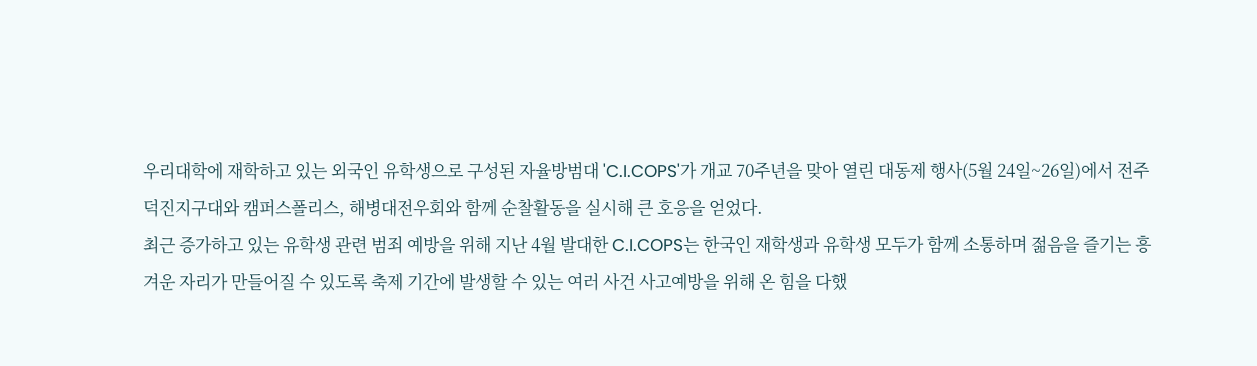우리대학에 재학하고 있는 외국인 유학생으로 구성된 자율방범대 'C.I.COPS'가 개교 70주년을 맞아 열린 대동제 행사(5월 24일~26일)에서 전주덕진지구대와 캠퍼스폴리스, 해병대전우회와 함께 순찰활동을 실시해 큰 호응을 얻었다.
최근 증가하고 있는 유학생 관련 범죄 예방을 위해 지난 4월 발대한 C.I.COPS는 한국인 재학생과 유학생 모두가 함께 소통하며 젊음을 즐기는 흥겨운 자리가 만들어질 수 있도록 축제 기간에 발생할 수 있는 여러 사건 사고예방을 위해 온 힘을 다했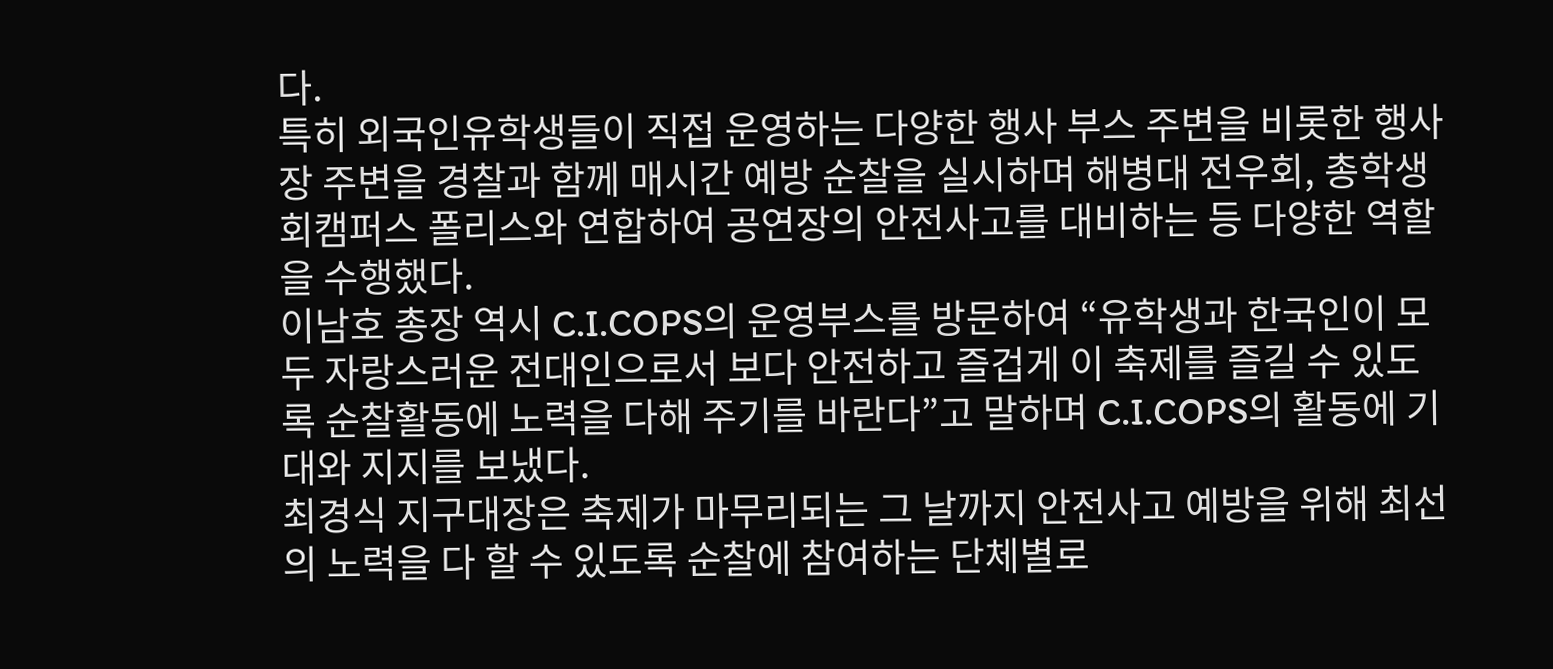다.
특히 외국인유학생들이 직접 운영하는 다양한 행사 부스 주변을 비롯한 행사장 주변을 경찰과 함께 매시간 예방 순찰을 실시하며 해병대 전우회, 총학생회캠퍼스 폴리스와 연합하여 공연장의 안전사고를 대비하는 등 다양한 역할을 수행했다.
이남호 총장 역시 C.I.COPS의 운영부스를 방문하여 “유학생과 한국인이 모두 자랑스러운 전대인으로서 보다 안전하고 즐겁게 이 축제를 즐길 수 있도록 순찰활동에 노력을 다해 주기를 바란다”고 말하며 C.I.COPS의 활동에 기대와 지지를 보냈다.
최경식 지구대장은 축제가 마무리되는 그 날까지 안전사고 예방을 위해 최선의 노력을 다 할 수 있도록 순찰에 참여하는 단체별로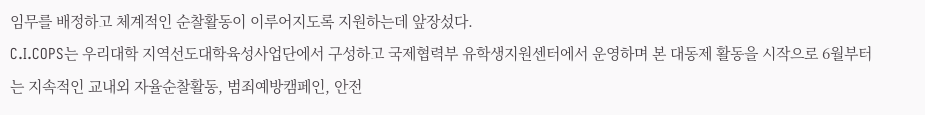임무를 배정하고 체계적인 순찰활동이 이루어지도록 지원하는데 앞장섰다.
C.I.COPS는 우리대학 지역선도대학육성사업단에서 구성하고 국제협력부 유학생지원센터에서 운영하며 본 대동제 활동을 시작으로 6월부터는 지속적인 교내외 자율순찰활동, 범죄예방캠페인, 안전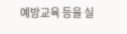예방교육 등을 실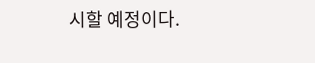시할 예정이다.